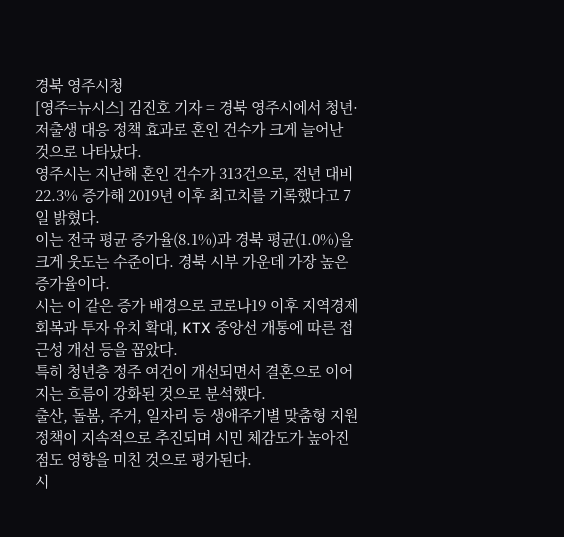경북 영주시청
[영주=뉴시스] 김진호 기자 = 경북 영주시에서 청년·저출생 대응 정책 효과로 혼인 건수가 크게 늘어난 것으로 나타났다.
영주시는 지난해 혼인 건수가 313건으로, 전년 대비 22.3% 증가해 2019년 이후 최고치를 기록했다고 7일 밝혔다.
이는 전국 평균 증가율(8.1%)과 경북 평균(1.0%)을 크게 웃도는 수준이다. 경북 시부 가운데 가장 높은 증가율이다.
시는 이 같은 증가 배경으로 코로나19 이후 지역경제 회복과 투자 유치 확대, KTX 중앙선 개통에 따른 접근성 개선 등을 꼽았다.
특히 청년층 정주 여건이 개선되면서 결혼으로 이어지는 흐름이 강화된 것으로 분석했다.
출산, 돌봄, 주거, 일자리 등 생애주기별 맞춤형 지원 정책이 지속적으로 추진되며 시민 체감도가 높아진 점도 영향을 미친 것으로 평가된다.
시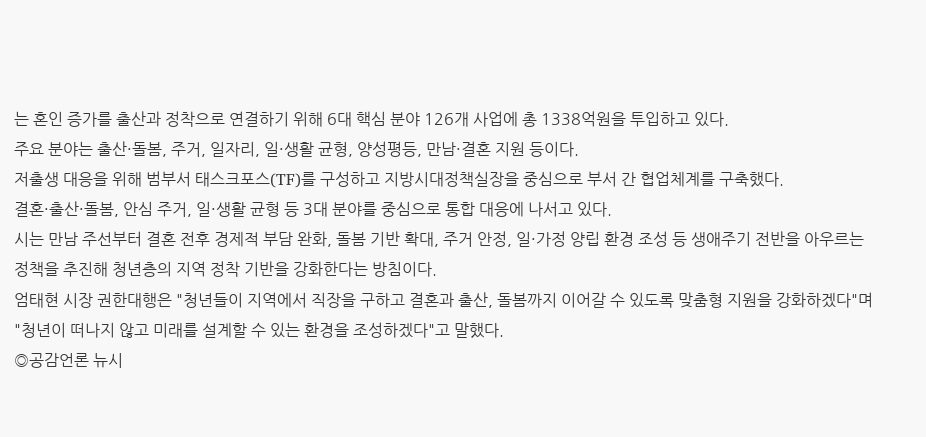는 혼인 증가를 출산과 정착으로 연결하기 위해 6대 핵심 분야 126개 사업에 총 1338억원을 투입하고 있다.
주요 분야는 출산·돌봄, 주거, 일자리, 일·생활 균형, 양성평등, 만남·결혼 지원 등이다.
저출생 대응을 위해 범부서 태스크포스(TF)를 구성하고 지방시대정책실장을 중심으로 부서 간 협업체계를 구축했다.
결혼·출산·돌봄, 안심 주거, 일·생활 균형 등 3대 분야를 중심으로 통합 대응에 나서고 있다.
시는 만남 주선부터 결혼 전후 경제적 부담 완화, 돌봄 기반 확대, 주거 안정, 일·가정 양립 환경 조성 등 생애주기 전반을 아우르는 정책을 추진해 청년층의 지역 정착 기반을 강화한다는 방침이다.
엄태현 시장 권한대행은 "청년들이 지역에서 직장을 구하고 결혼과 출산, 돌봄까지 이어갈 수 있도록 맞춤형 지원을 강화하겠다"며 "청년이 떠나지 않고 미래를 설계할 수 있는 환경을 조성하겠다"고 말했다.
◎공감언론 뉴시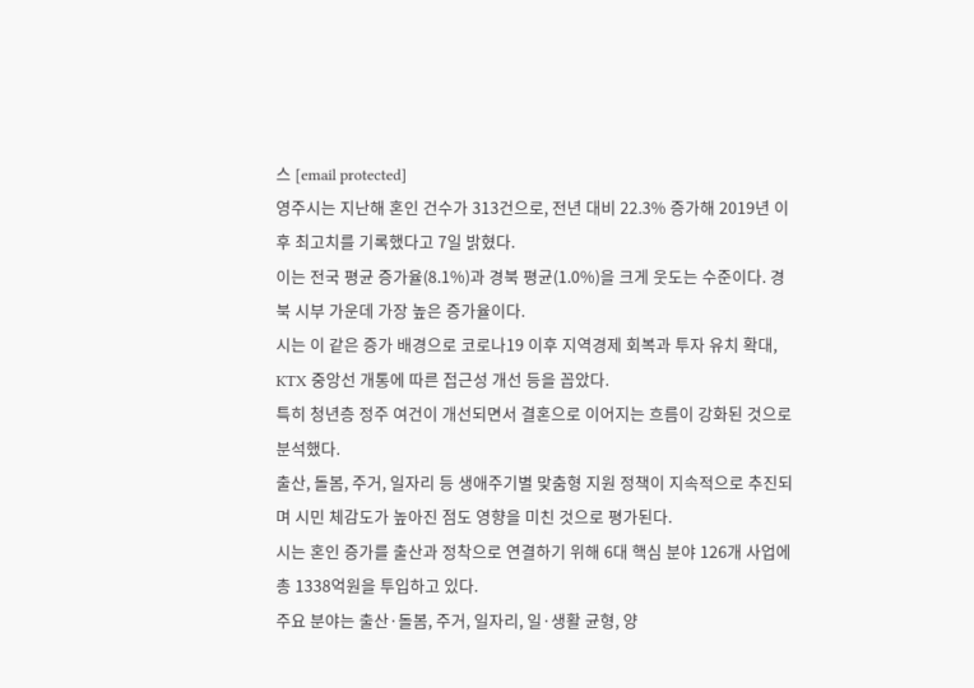스 [email protected]
영주시는 지난해 혼인 건수가 313건으로, 전년 대비 22.3% 증가해 2019년 이후 최고치를 기록했다고 7일 밝혔다.
이는 전국 평균 증가율(8.1%)과 경북 평균(1.0%)을 크게 웃도는 수준이다. 경북 시부 가운데 가장 높은 증가율이다.
시는 이 같은 증가 배경으로 코로나19 이후 지역경제 회복과 투자 유치 확대, KTX 중앙선 개통에 따른 접근성 개선 등을 꼽았다.
특히 청년층 정주 여건이 개선되면서 결혼으로 이어지는 흐름이 강화된 것으로 분석했다.
출산, 돌봄, 주거, 일자리 등 생애주기별 맞춤형 지원 정책이 지속적으로 추진되며 시민 체감도가 높아진 점도 영향을 미친 것으로 평가된다.
시는 혼인 증가를 출산과 정착으로 연결하기 위해 6대 핵심 분야 126개 사업에 총 1338억원을 투입하고 있다.
주요 분야는 출산·돌봄, 주거, 일자리, 일·생활 균형, 양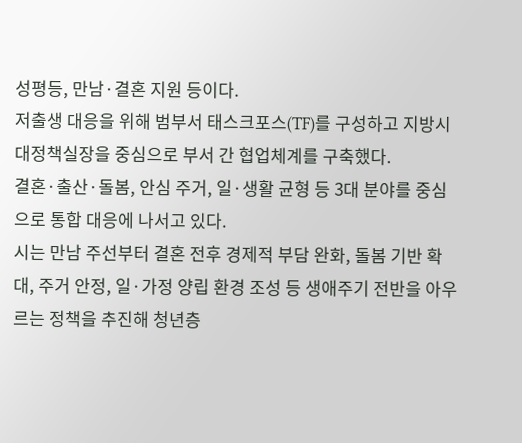성평등, 만남·결혼 지원 등이다.
저출생 대응을 위해 범부서 태스크포스(TF)를 구성하고 지방시대정책실장을 중심으로 부서 간 협업체계를 구축했다.
결혼·출산·돌봄, 안심 주거, 일·생활 균형 등 3대 분야를 중심으로 통합 대응에 나서고 있다.
시는 만남 주선부터 결혼 전후 경제적 부담 완화, 돌봄 기반 확대, 주거 안정, 일·가정 양립 환경 조성 등 생애주기 전반을 아우르는 정책을 추진해 청년층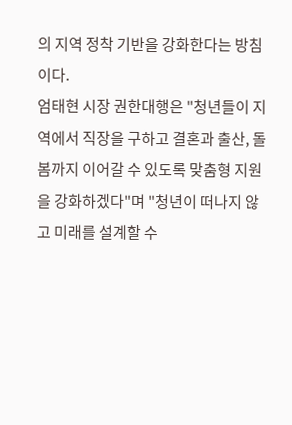의 지역 정착 기반을 강화한다는 방침이다.
엄태현 시장 권한대행은 "청년들이 지역에서 직장을 구하고 결혼과 출산, 돌봄까지 이어갈 수 있도록 맞춤형 지원을 강화하겠다"며 "청년이 떠나지 않고 미래를 설계할 수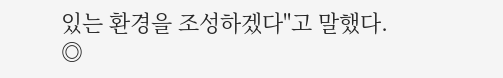있는 환경을 조성하겠다"고 말했다.
◎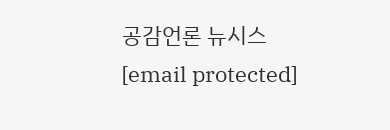공감언론 뉴시스 [email protected]